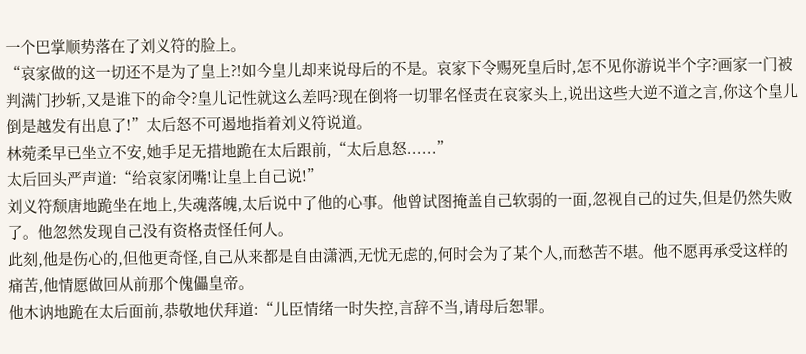一个巴掌顺势落在了刘义符的脸上。
“哀家做的这一切还不是为了皇上?!如今皇儿却来说母后的不是。哀家下令赐死皇后时,怎不见你游说半个字?画家一门被判满门抄斩,又是谁下的命令?皇儿记性就这么差吗?现在倒将一切罪名怪责在哀家头上,说出这些大逆不道之言,你这个皇儿倒是越发有出息了!”太后怒不可遏地指着刘义符说道。
林菀柔早已坐立不安,她手足无措地跪在太后跟前,“太后息怒......”
太后回头严声道:“给哀家闭嘴!让皇上自己说!”
刘义符颓唐地跪坐在地上,失魂落魄,太后说中了他的心事。他曾试图掩盖自己软弱的一面,忽视自己的过失,但是仍然失败了。他忽然发现自己没有资格责怪任何人。
此刻,他是伤心的,但他更奇怪,自己从来都是自由潇洒,无忧无虑的,何时会为了某个人,而愁苦不堪。他不愿再承受这样的痛苦,他情愿做回从前那个傀儡皇帝。
他木讷地跪在太后面前,恭敬地伏拜道:“儿臣情绪一时失控,言辞不当,请母后恕罪。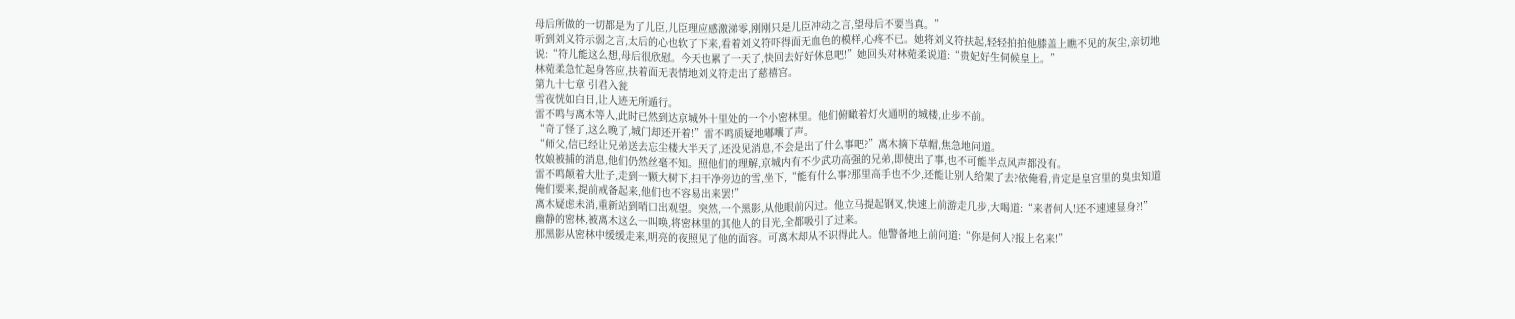母后所做的一切都是为了儿臣,儿臣理应感激涕零,刚刚只是儿臣冲动之言,望母后不要当真。”
听到刘义符示弱之言,太后的心也软了下来,看着刘义符吓得面无血色的模样,心疼不已。她将刘义符扶起,轻轻拍拍他膝盖上瞧不见的灰尘,亲切地说:“符儿能这么想,母后很欣慰。今天也累了一天了,快回去好好休息吧!”她回头对林菀柔说道:“贵妃好生伺候皇上。”
林菀柔急忙起身答应,扶着面无表情地刘义符走出了慈禧宫。
第九十七章 引君入瓮
雪夜恍如白日,让人迹无所遁行。
雷不鸣与离木等人,此时已然到达京城外十里处的一个小密林里。他们俯瞰着灯火通明的城楼,止步不前。
“奇了怪了,这么晚了,城门却还开着!”雷不鸣质疑地嘟囔了声。
“师父,信已经让兄弟送去忘尘楼大半天了,还没见消息,不会是出了什么事吧?”离木摘下草帽,焦急地问道。
牧娘被捕的消息,他们仍然丝毫不知。照他们的理解,京城内有不少武功高强的兄弟,即使出了事,也不可能半点风声都没有。
雷不鸣颠着大肚子,走到一颗大树下,扫干净旁边的雪,坐下,“能有什么事?那里高手也不少,还能让别人给架了去?依俺看,肯定是皇宫里的臭虫知道俺们要来,提前戒备起来,他们也不容易出来罢!”
离木疑虑未消,重新站到哨口出观望。突然,一个黑影,从他眼前闪过。他立马提起钢叉,快速上前游走几步,大喝道:“来者何人!还不速速显身?!”
幽静的密林,被离木这么一叫唤,将密林里的其他人的目光,全都吸引了过来。
那黑影从密林中缓缓走来,明亮的夜照见了他的面容。可离木却从不识得此人。他警备地上前问道:“你是何人?报上名来!”